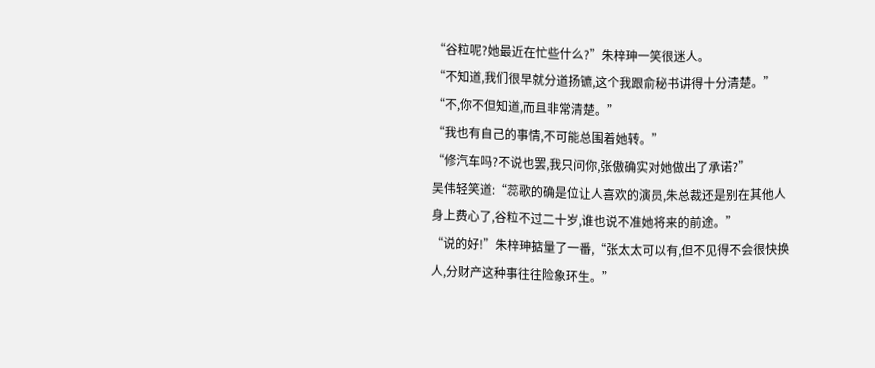“谷粒呢?她最近在忙些什么?”朱梓珅一笑很迷人。
“不知道,我们很早就分道扬镳,这个我跟俞秘书讲得十分清楚。”
“不,你不但知道,而且非常清楚。”
“我也有自己的事情,不可能总围着她转。”
“修汽车吗?不说也罢,我只问你,张傲确实对她做出了承诺?”
吴伟轻笑道:“蕊歌的确是位让人喜欢的演员,朱总裁还是别在其他人身上费心了,谷粒不过二十岁,谁也说不准她将来的前途。”
“说的好!”朱梓珅掂量了一番,“张太太可以有,但不见得不会很快换人,分财产这种事往往险象环生。”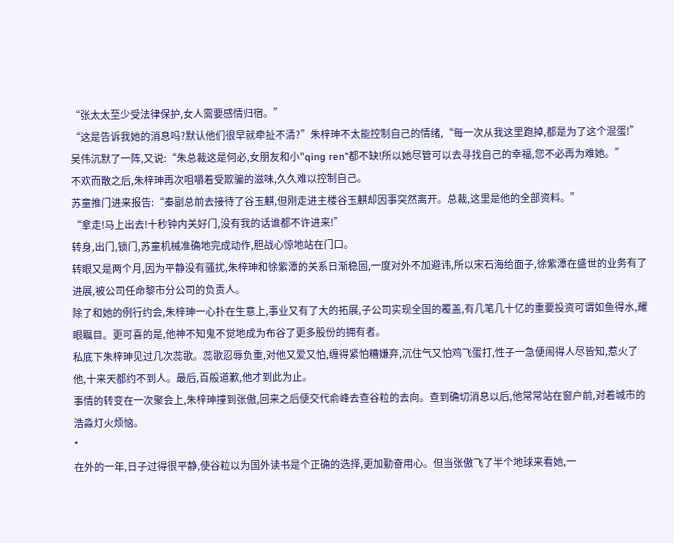“张太太至少受法律保护,女人需要感情归宿。”
“这是告诉我她的消息吗?默认他们很早就牵扯不清?”朱梓珅不太能控制自己的情绪,“每一次从我这里跑掉,都是为了这个混蛋!”
吴伟沉默了一阵,又说:“朱总裁这是何必,女朋友和小"qing ren"都不缺!所以她尽管可以去寻找自己的幸福,您不必再为难她。”
不欢而散之后,朱梓珅再次咀嚼着受欺骗的滋味,久久难以控制自己。
苏童推门进来报告:“秦副总前去接待了谷玉麒,但刚走进主楼谷玉麒却因事突然离开。总裁,这里是他的全部资料。”
“拿走!马上出去!十秒钟内关好门,没有我的话谁都不许进来!”
转身,出门,锁门,苏童机械准确地完成动作,胆战心惊地站在门口。
转眼又是两个月,因为平静没有骚扰,朱梓珅和徐紫潭的关系日渐稳固,一度对外不加避讳,所以宋石海给面子,徐紫潭在盛世的业务有了进展,被公司任命黎市分公司的负责人。
除了和她的例行约会,朱梓珅一心扑在生意上,事业又有了大的拓展,子公司实现全国的覆盖,有几笔几十亿的重要投资可谓如鱼得水,耀眼瞩目。更可喜的是,他神不知鬼不觉地成为布谷了更多股份的拥有者。
私底下朱梓珅见过几次蕊歌。蕊歌忍辱负重,对他又爱又怕,缠得紧怕糟嫌弃,沉住气又怕鸡飞蛋打,性子一急便闹得人尽皆知,惹火了他,十来天都约不到人。最后,百般道歉,他才到此为止。
事情的转变在一次聚会上,朱梓珅撞到张傲,回来之后便交代俞峰去查谷粒的去向。查到确切消息以后,他常常站在窗户前,对着城市的浩淼灯火烦恼。
*
在外的一年,日子过得很平静,使谷粒以为国外读书是个正确的选择,更加勤奋用心。但当张傲飞了半个地球来看她,一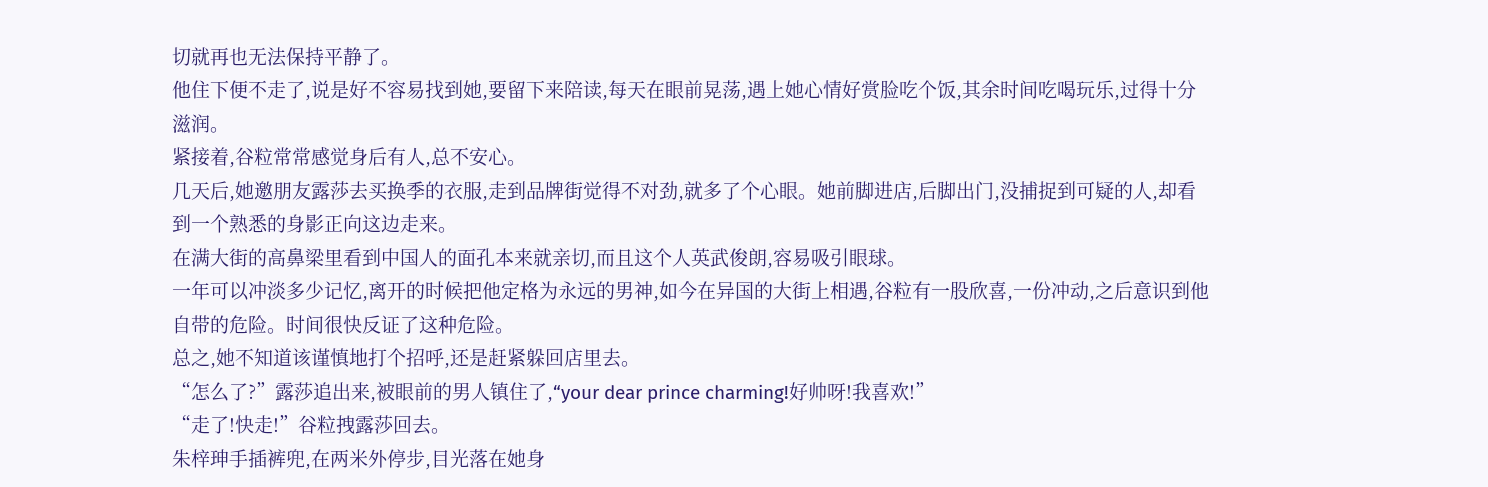切就再也无法保持平静了。
他住下便不走了,说是好不容易找到她,要留下来陪读,每天在眼前晃荡,遇上她心情好赏脸吃个饭,其余时间吃喝玩乐,过得十分滋润。
紧接着,谷粒常常感觉身后有人,总不安心。
几天后,她邀朋友露莎去买换季的衣服,走到品牌街觉得不对劲,就多了个心眼。她前脚进店,后脚出门,没捕捉到可疑的人,却看到一个熟悉的身影正向这边走来。
在满大街的高鼻梁里看到中国人的面孔本来就亲切,而且这个人英武俊朗,容易吸引眼球。
一年可以冲淡多少记忆,离开的时候把他定格为永远的男神,如今在异国的大街上相遇,谷粒有一股欣喜,一份冲动,之后意识到他自带的危险。时间很快反证了这种危险。
总之,她不知道该谨慎地打个招呼,还是赶紧躲回店里去。
“怎么了?”露莎追出来,被眼前的男人镇住了,“your dear prince charming!好帅呀!我喜欢!”
“走了!快走!”谷粒拽露莎回去。
朱梓珅手插裤兜,在两米外停步,目光落在她身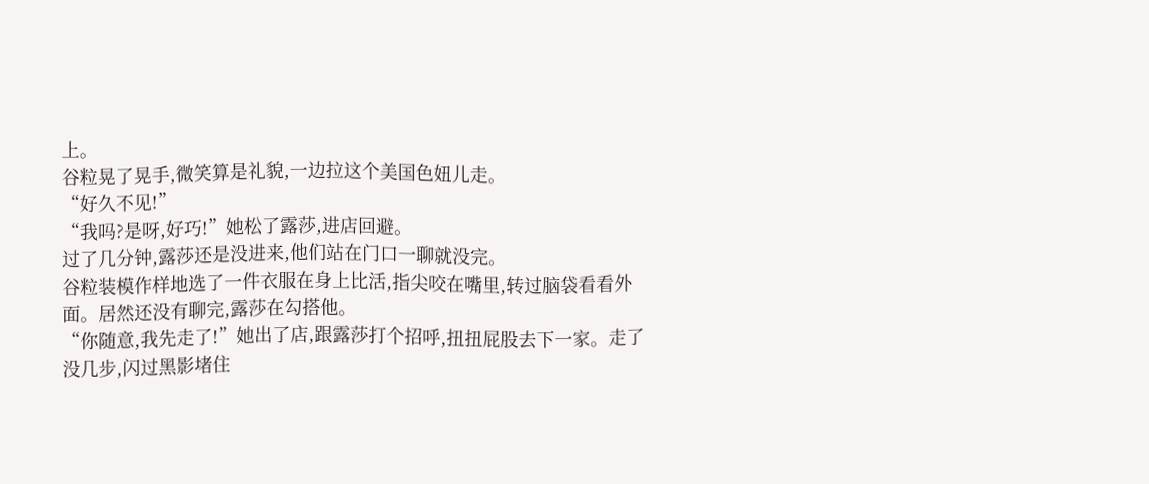上。
谷粒晃了晃手,微笑算是礼貌,一边拉这个美国色妞儿走。
“好久不见!”
“我吗?是呀,好巧!”她松了露莎,进店回避。
过了几分钟,露莎还是没进来,他们站在门口一聊就没完。
谷粒装模作样地选了一件衣服在身上比活,指尖咬在嘴里,转过脑袋看看外面。居然还没有聊完,露莎在勾搭他。
“你随意,我先走了!”她出了店,跟露莎打个招呼,扭扭屁股去下一家。走了没几步,闪过黑影堵住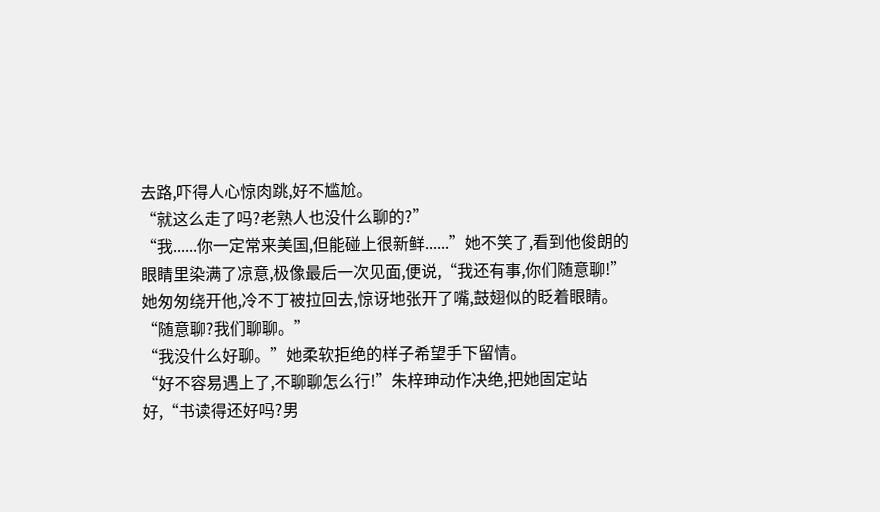去路,吓得人心惊肉跳,好不尴尬。
“就这么走了吗?老熟人也没什么聊的?”
“我......你一定常来美国,但能碰上很新鲜......”她不笑了,看到他俊朗的眼睛里染满了凉意,极像最后一次见面,便说,“我还有事,你们随意聊!”
她匆匆绕开他,冷不丁被拉回去,惊讶地张开了嘴,鼓翅似的眨着眼睛。
“随意聊?我们聊聊。”
“我没什么好聊。”她柔软拒绝的样子希望手下留情。
“好不容易遇上了,不聊聊怎么行!”朱梓珅动作决绝,把她固定站好,“书读得还好吗?男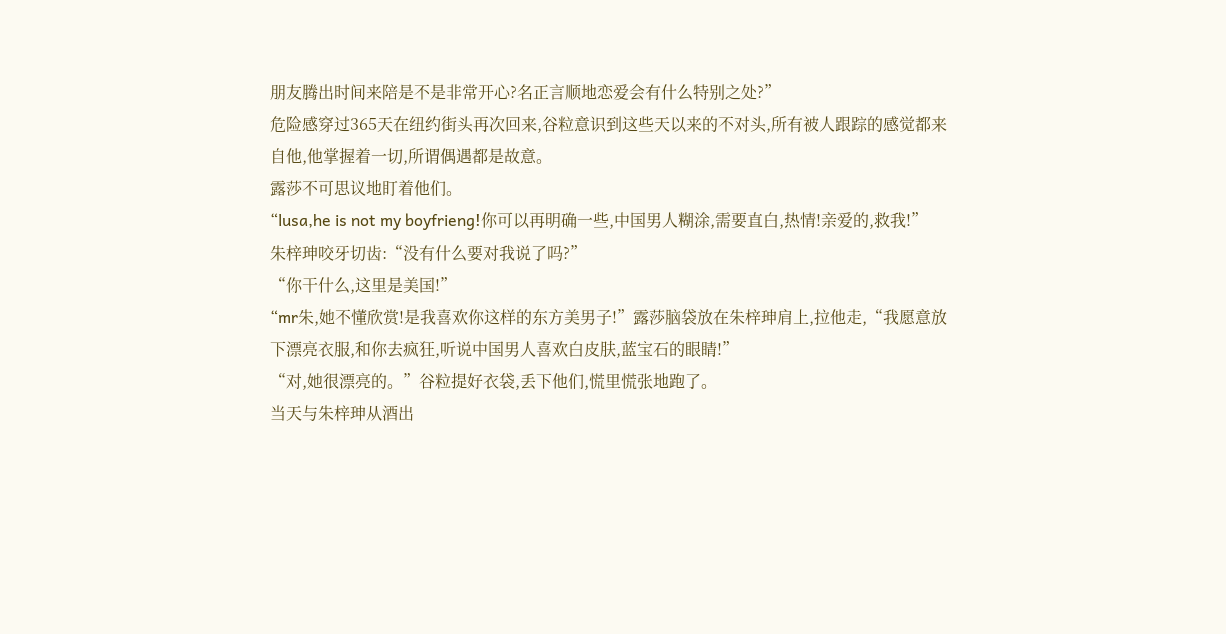朋友腾出时间来陪是不是非常开心?名正言顺地恋爱会有什么特别之处?”
危险感穿过365天在纽约街头再次回来,谷粒意识到这些天以来的不对头,所有被人跟踪的感觉都来自他,他掌握着一切,所谓偶遇都是故意。
露莎不可思议地盯着他们。
“lusa,he is not my boyfrieng!你可以再明确一些,中国男人糊涂,需要直白,热情!亲爱的,救我!”
朱梓珅咬牙切齿:“没有什么要对我说了吗?”
“你干什么,这里是美国!”
“mr朱,她不懂欣赏!是我喜欢你这样的东方美男子!”露莎脑袋放在朱梓珅肩上,拉他走,“我愿意放下漂亮衣服,和你去疯狂,听说中国男人喜欢白皮肤,蓝宝石的眼睛!”
“对,她很漂亮的。”谷粒提好衣袋,丢下他们,慌里慌张地跑了。
当天与朱梓珅从酒出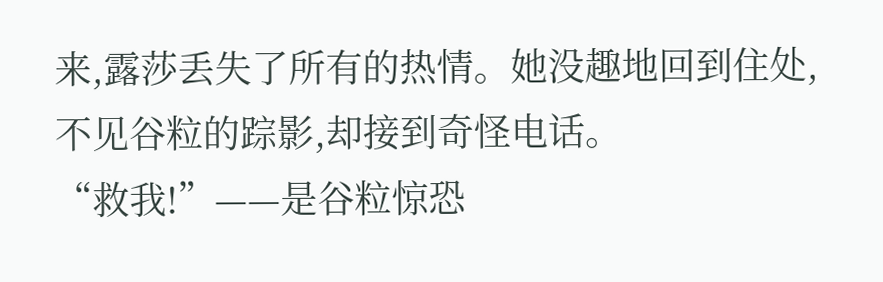来,露莎丢失了所有的热情。她没趣地回到住处,不见谷粒的踪影,却接到奇怪电话。
“救我!”——是谷粒惊恐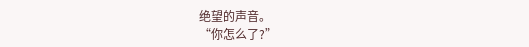绝望的声音。
“你怎么了?”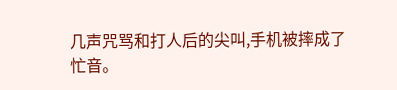几声咒骂和打人后的尖叫,手机被摔成了忙音。